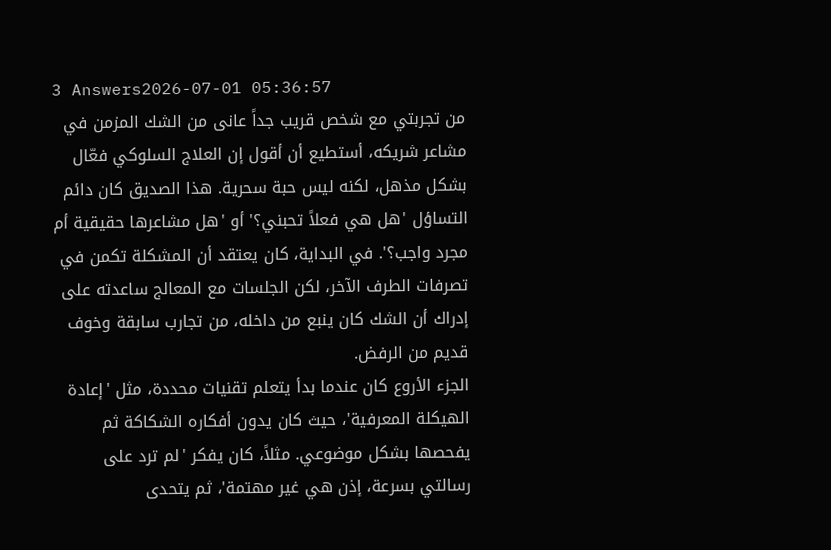3 Answers2026-07-01 05:36:57
من تجربتي مع شخص قريب جداً عانى من الشك المزمن في مشاعر شريكه، أستطيع أن أقول إن العلاج السلوكي فعّال بشكل مذهل، لكنه ليس حبة سحرية. هذا الصديق كان دائم التساؤل 'هل هي فعلاً تحبني؟' أو 'هل مشاعرها حقيقية أم مجرد واجب؟'. في البداية، كان يعتقد أن المشكلة تكمن في تصرفات الطرف الآخر، لكن الجلسات مع المعالج ساعدته على إدراك أن الشك كان ينبع من داخله، من تجارب سابقة وخوف قديم من الرفض.
الجزء الأروع كان عندما بدأ يتعلم تقنيات محددة، مثل 'إعادة الهيكلة المعرفية'، حيث كان يدون أفكاره الشكاكة ثم يفحصها بشكل موضوعي. مثلاً، كان يفكر 'لم ترد على رسالتي بسرعة، إذن هي غير مهتمة'، ثم يتحدى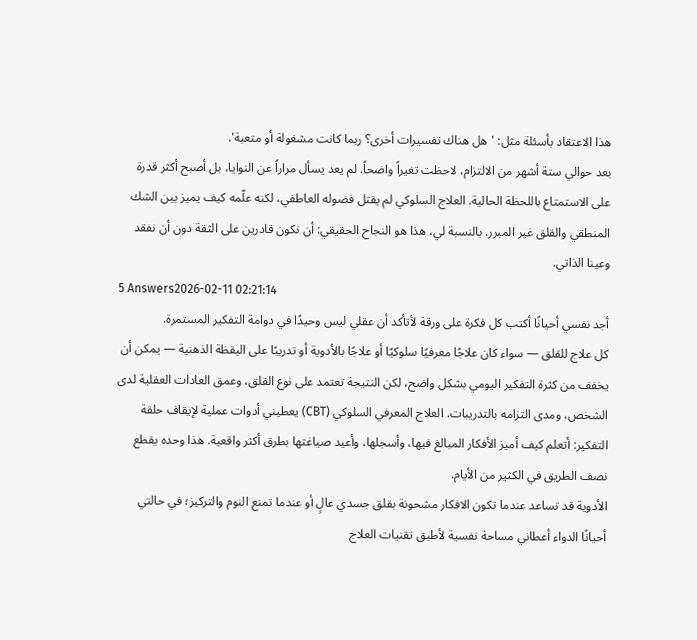هذا الاعتقاد بأسئلة مثل: 'هل هناك تفسيرات أخرى؟ ربما كانت مشغولة أو متعبة'.
بعد حوالي ستة أشهر من الالتزام، لاحظت تغيراً واضحاً. لم يعد يسأل مراراً عن النوايا، بل أصبح أكثر قدرة على الاستمتاع باللحظة الحالية. العلاج السلوكي لم يقتل فضوله العاطفي، لكنه علّمه كيف يميز بين الشك المنطقي والقلق غير المبرر. بالنسبة لي، هذا هو النجاح الحقيقي: أن نكون قادرين على الثقة دون أن نفقد وعينا الذاتي.
5 Answers2026-02-11 02:21:14
أجد نفسي أحيانًا أكتب كل فكرة على ورقة لأتأكد أن عقلي ليس وحيدًا في دوامة التفكير المستمرة.
كل علاج للقلق — سواء كان علاجًا معرفيًا سلوكيًا أو علاجًا بالأدوية أو تدريبًا على اليقظة الذهنية — يمكن أن يخفف من كثرة التفكير اليومي بشكل واضح، لكن النتيجة تعتمد على نوع القلق، وعمق العادات العقلية لدى الشخص، ومدى التزامه بالتدريبات. العلاج المعرفي السلوكي (CBT) يعطيني أدوات عملية لإيقاف حلقة التفكير: أتعلم كيف أميز الأفكار المبالغ فيها، وأسجلها، وأعيد صياغتها بطرق أكثر واقعية. هذا وحده يقطع نصف الطريق في الكثير من الأيام.
الأدوية قد تساعد عندما تكون الافكار مشحونة بقلق جسدي عالٍ أو عندما تمنع النوم والتركيز؛ في حالتي أحيانًا الدواء أعطاني مساحة نفسية لأطبق تقنيات العلاج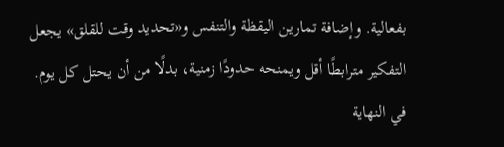بفعالية. وإضافة تمارين اليقظة والتنفس و«تحديد وقت للقلق» يجعل التفكير مترابطًا أقل ويمنحه حدودًا زمنية، بدلًا من أن يحتل كل يوم.
في النهاية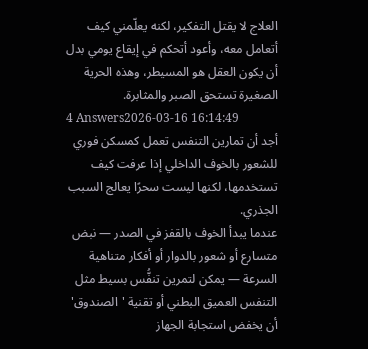العلاج لا يقتل التفكير، لكنه يعلّمني كيف أتعامل معه، وأعود أتحكم في إيقاع يومي بدل أن يكون العقل هو المسيطر، وهذه الحرية الصغيرة تستحق الصبر والمثابرة.
4 Answers2026-03-16 16:14:49
أجد أن تمارين التنفس تعمل كمسكن فوري للشعور بالخوف الداخلي إذا عرفت كيف تستخدمها، لكنها ليست سحرًا يعالج السبب الجذري.
عندما يبدأ الخوف بالقفز في الصدر — نبض متسارع أو شعور بالدوار أو أفكار متناهية السرعة — يمكن لتمرين تنفُّس بسيط مثل التنفس العميق البطني أو تقنية 'الصندوق' أن يخفض استجابة الجهاز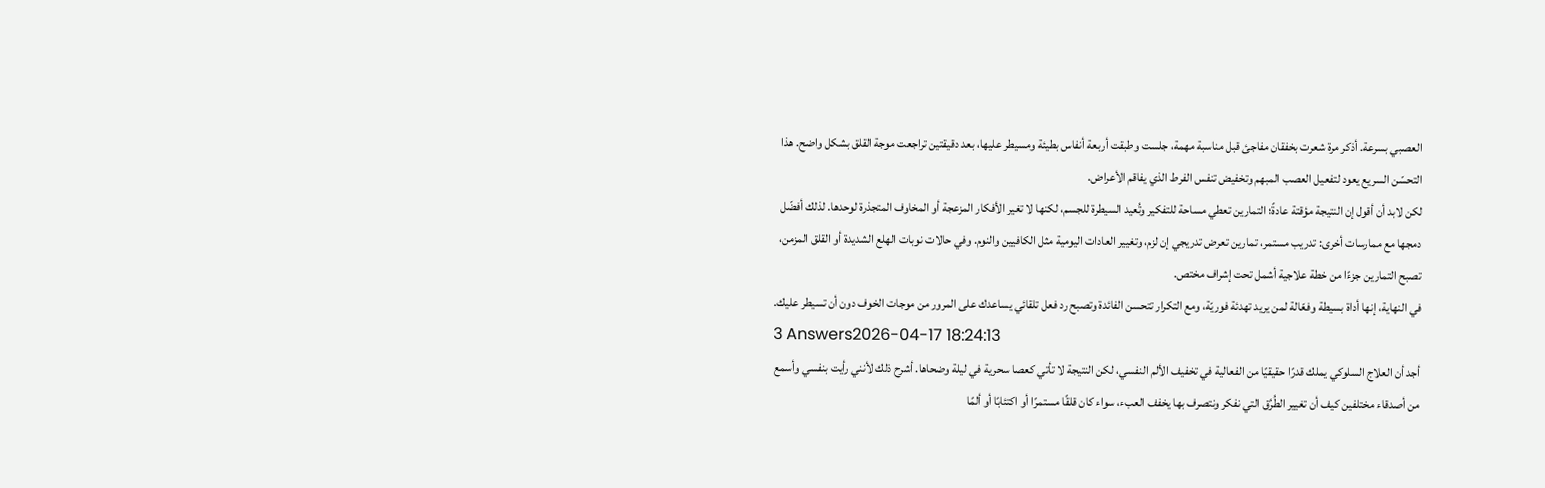العصبي بسرعة. أذكر مرة شعرت بخفقان مفاجئ قبل مناسبة مهمة، جلست وطبقت أربعة أنفاس بطيئة ومسيطر عليها، بعد دقيقتين تراجعت موجة القلق بشكل واضح. هذا التحسّن السريع يعود لتفعيل العصب المبهم وتخفيض تنفس الفرط الذي يفاقم الأعراض.
لكن لابد أن أقول إن النتيجة مؤقتة عادةً؛ التمارين تعطي مساحة للتفكير وتُعيد السيطرة للجسم، لكنها لا تغير الأفكار المزعجة أو المخاوف المتجذرة لوحدها. لذلك أفضّل دمجها مع ممارسات أخرى: تدريب مستمر، تمارين تعرض تدريجي إن لزم، وتغيير العادات اليومية مثل الكافيين والنوم. وفي حالات نوبات الهلع الشديدة أو القلق المزمن، تصبح التمارين جزءًا من خطة علاجية أشمل تحت إشراف مختص.
في النهاية، إنها أداة بسيطة وفعّالة لمن يريد تهدئة فوريّة، ومع التكرار تتحسن الفائدة وتصبح رد فعل تلقائي يساعدك على المرور من موجات الخوف دون أن تسيطر عليك.
3 Answers2026-04-17 18:24:13
أجد أن العلاج السلوكي يملك قدرًا حقيقيًا من الفعالية في تخفيف الألم النفسي، لكن النتيجة لا تأتي كعصا سحرية في ليلة وضحاها. أشرح ذلك لأنني رأيت بنفسي وأسمع من أصدقاء مختلفين كيف أن تغيير الطُرُق التي نفكر ونتصرف بها يخفف العبء، سواء كان قلقًا مستمرًا أو اكتئابًا أو ألمًا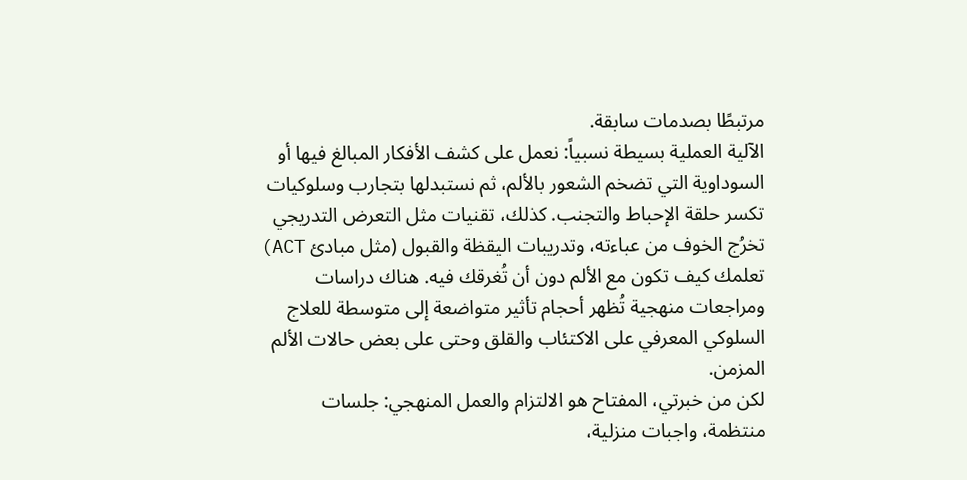مرتبطًا بصدمات سابقة.
الآلية العملية بسيطة نسبياً: نعمل على كشف الأفكار المبالغ فيها أو السوداوية التي تضخم الشعور بالألم، ثم نستبدلها بتجارب وسلوكيات تكسر حلقة الإحباط والتجنب. كذلك، تقنيات مثل التعرض التدريجي تخرُج الخوف من عباءته، وتدريبات اليقظة والقبول (مثل مبادئ ACT) تعلمك كيف تكون مع الألم دون أن تُغرقك فيه. هناك دراسات ومراجعات منهجية تُظهر أحجام تأثير متواضعة إلى متوسطة للعلاج السلوكي المعرفي على الاكتئاب والقلق وحتى على بعض حالات الألم المزمن.
لكن من خبرتي، المفتاح هو الالتزام والعمل المنهجي: جلسات منتظمة، واجبات منزلية،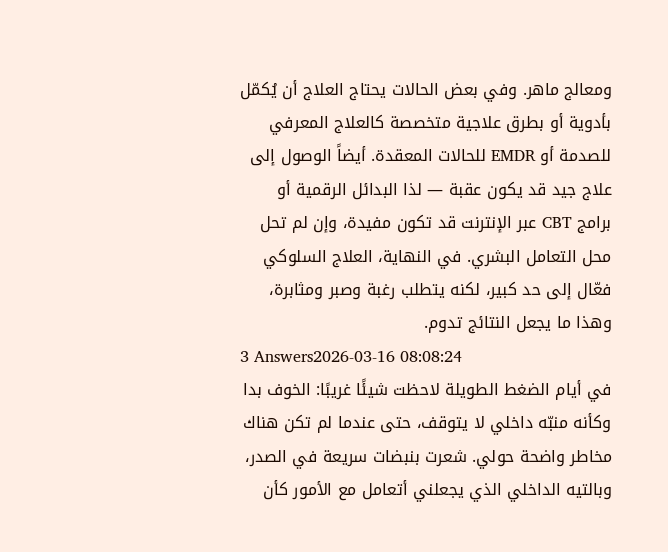ومعالج ماهر. وفي بعض الحالات يحتاج العلاج أن يُكمّل بأدوية أو بطرق علاجية متخصصة كالعلاج المعرفي للصدمة أو EMDR للحالات المعقدة. أيضاً الوصول إلى علاج جيد قد يكون عقبة — لذا البدائل الرقمية أو برامج CBT عبر الإنترنت قد تكون مفيدة، وإن لم تحل محل التعامل البشري. في النهاية، العلاج السلوكي فعّال إلى حد كبير، لكنه يتطلب رغبة وصبر ومثابرة، وهذا ما يجعل النتائج تدوم.
3 Answers2026-03-16 08:08:24
في أيام الضغط الطويلة لاحظت شيئًا غريبًا: الخوف بدا وكأنه منبّه داخلي لا يتوقف، حتى عندما لم تكن هناك مخاطر واضحة حولي. شعرت بنبضات سريعة في الصدر، وبالتيه الداخلي الذي يجعلني أتعامل مع الأمور كأن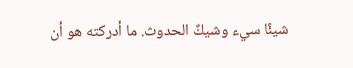شيئًا سيء وشيكٌ الحدوث. ما أدركته هو أن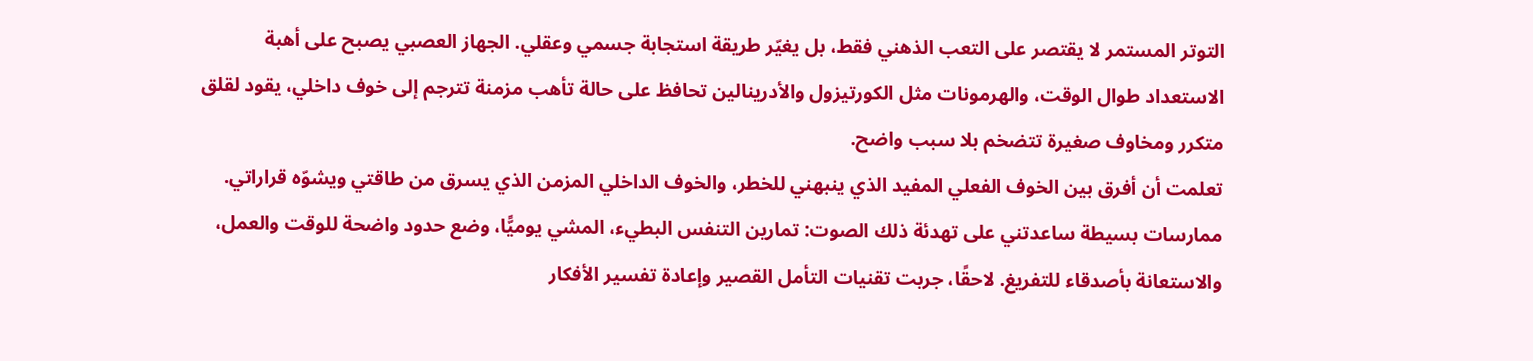التوتر المستمر لا يقتصر على التعب الذهني فقط، بل يغيّر طريقة استجابة جسمي وعقلي. الجهاز العصبي يصبح على أهبة الاستعداد طوال الوقت، والهرمونات مثل الكورتيزول والأدرينالين تحافظ على حالة تأهب مزمنة تترجم إلى خوف داخلي، يقود لقلق متكرر ومخاوف صغيرة تتضخم بلا سبب واضح.
تعلمت أن أفرق بين الخوف الفعلي المفيد الذي ينبهني للخطر، والخوف الداخلي المزمن الذي يسرق من طاقتي ويشوّه قراراتي. ممارسات بسيطة ساعدتني على تهدئة ذلك الصوت: تمارين التنفس البطيء، المشي يوميًّا، وضع حدود واضحة للوقت والعمل، والاستعانة بأصدقاء للتفريغ. لاحقًا، جربت تقنيات التأمل القصير وإعادة تفسير الأفكار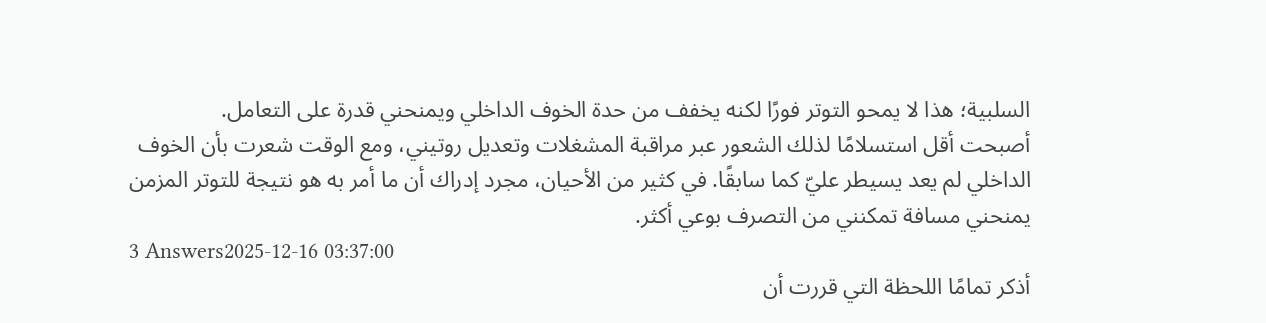السلبية؛ هذا لا يمحو التوتر فورًا لكنه يخفف من حدة الخوف الداخلي ويمنحني قدرة على التعامل.
أصبحت أقل استسلامًا لذلك الشعور عبر مراقبة المشغلات وتعديل روتيني، ومع الوقت شعرت بأن الخوف الداخلي لم يعد يسيطر عليّ كما سابقًا. في كثير من الأحيان، مجرد إدراك أن ما أمر به هو نتيجة للتوتر المزمن يمنحني مسافة تمكنني من التصرف بوعي أكثر.
3 Answers2025-12-16 03:37:00
أذكر تمامًا اللحظة التي قررت أن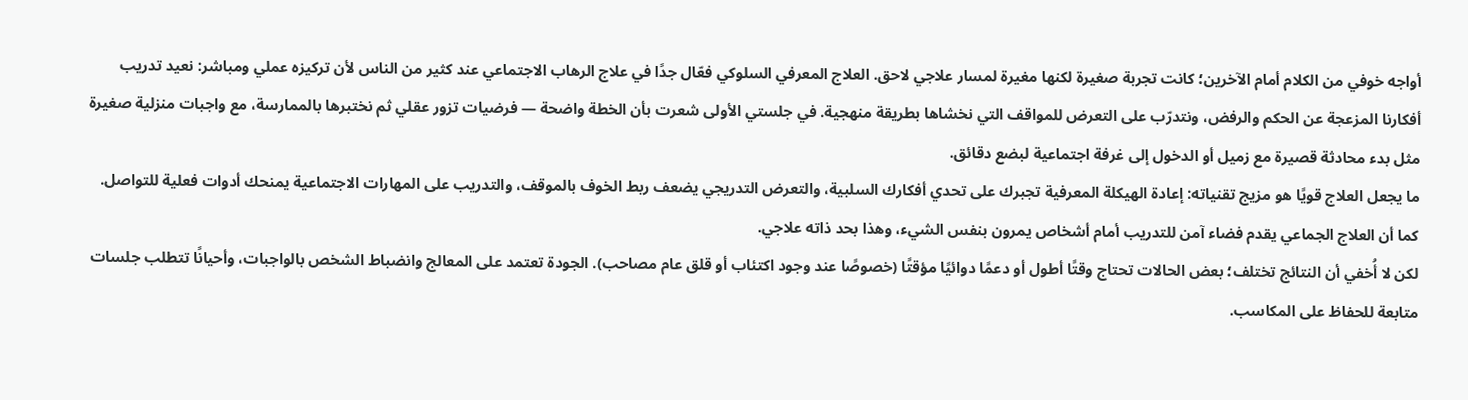أواجه خوفي من الكلام أمام الآخرين؛ كانت تجربة صغيرة لكنها مغيرة لمسار علاجي لاحق. العلاج المعرفي السلوكي فعّال جدًا في علاج الرهاب الاجتماعي عند كثير من الناس لأن تركيزه عملي ومباشر: نعيد تدريب أفكارنا المزعجة عن الحكم والرفض، ونتدرّب على التعرض للمواقف التي نخشاها بطريقة منهجية. في جلستي الأولى شعرت بأن الخطة واضحة — فرضيات تزور عقلي ثم نختبرها بالممارسة، مع واجبات منزلية صغيرة مثل بدء محادثة قصيرة مع زميل أو الدخول إلى غرفة اجتماعية لبضع دقائق.
ما يجعل العلاج قويًا هو مزيج تقنياته: إعادة الهيكلة المعرفية تجبرك على تحدي أفكارك السلبية، والتعرض التدريجي يضعف ربط الخوف بالموقف، والتدريب على المهارات الاجتماعية يمنحك أدوات فعلية للتواصل. كما أن العلاج الجماعي يقدم فضاء آمن للتدريب أمام أشخاص يمرون بنفس الشيء، وهذا بحد ذاته علاجي.
لكن لا أُخفي أن النتائج تختلف؛ بعض الحالات تحتاج وقتًا أطول أو دعمًا دوائيًا مؤقتًا (خصوصًا عند وجود اكتئاب أو قلق عام مصاحب). الجودة تعتمد على المعالج وانضباط الشخص بالواجبات، وأحيانًا تتطلب جلسات متابعة للحفاظ على المكاسب.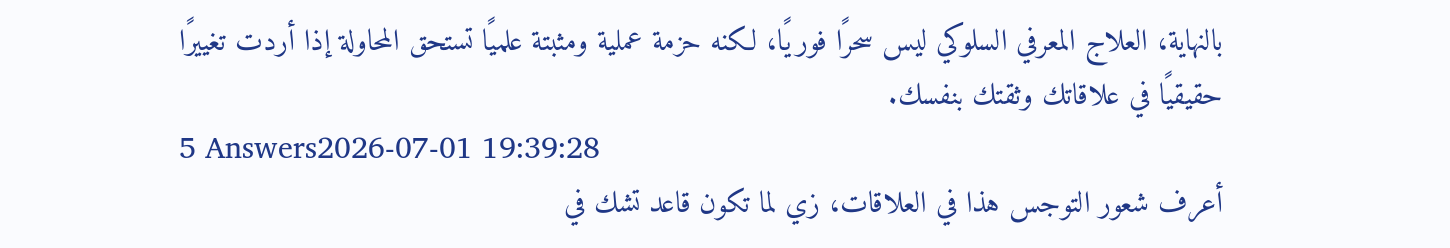بالنهاية، العلاج المعرفي السلوكي ليس سحرًا فوريًا، لكنه حزمة عملية ومثبتة علميًا تستحق المحاولة إذا أردت تغييرًا حقيقيًا في علاقاتك وثقتك بنفسك.
5 Answers2026-07-01 19:39:28
أعرف شعور التوجس هذا في العلاقات، زي لما تكون قاعد تشك في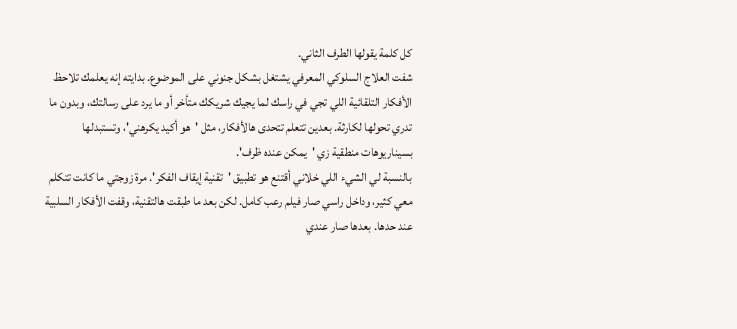كل كلمة يقولها الطرف الثاني.
شفت العلاج السلوكي المعرفي يشتغل بشكل جنوني على الموضوع. بدايته إنه يعلمك تلاحظ الأفكار التلقائية اللي تجي في راسك لما يجيك شريكك متأخر أو ما يرد على رسالتك، وبدون ما تدري تحولها لكارثة. بعدين تتعلم تتحدى هالأفكار، مثل 'هو أكيد يكرهني'، وتستبدلها بسيناريوهات منطقية زي 'يمكن عنده ظرف'.
بالنسبة لي الشيء اللي خلاني أقتنع هو تطبيق 'تقنية إيقاف الفكر'. مرة زوجتي ما كانت تتكلم معي كثير، وداخل راسي صار فيلم رعب كامل. لكن بعد ما طبقت هالتقنية، وقفت الأفكار السلبية عند حدها. بعدها صار عندي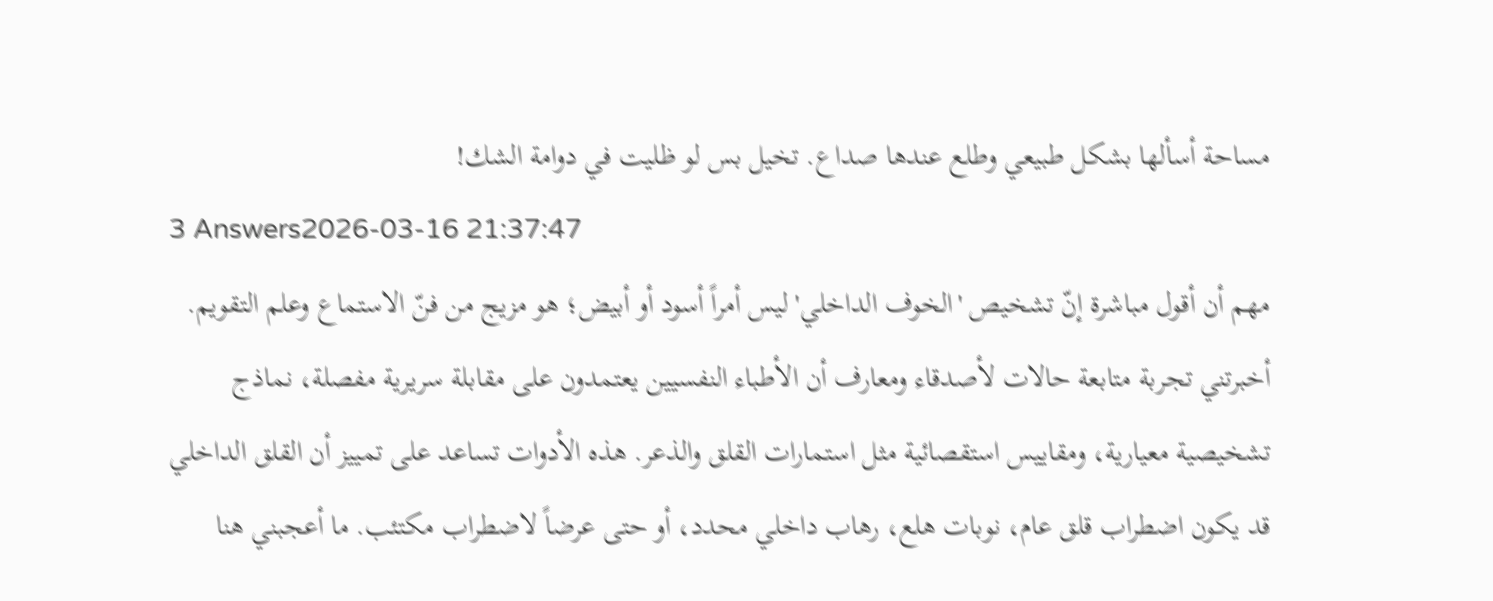مساحة أسألها بشكل طبيعي وطلع عندها صداع. تخيل بس لو ظليت في دوامة الشك!
3 Answers2026-03-16 21:37:47
مهم أن أقول مباشرة إنّ تشخيص 'الخوف الداخلي' ليس أمراً أسود أو أبيض؛ هو مزيج من فنّ الاستماع وعلم التقويم.
أخبرتني تجربة متابعة حالات لأصدقاء ومعارف أن الأطباء النفسيين يعتمدون على مقابلة سريرية مفصلة، نماذج تشخيصية معيارية، ومقاييس استقصائية مثل استمارات القلق والذعر. هذه الأدوات تساعد على تمييز أن القلق الداخلي قد يكون اضطراب قلق عام، نوبات هلع، رهاب داخلي محدد، أو حتى عرضاً لاضطراب مكتئب. ما أعجبني هنا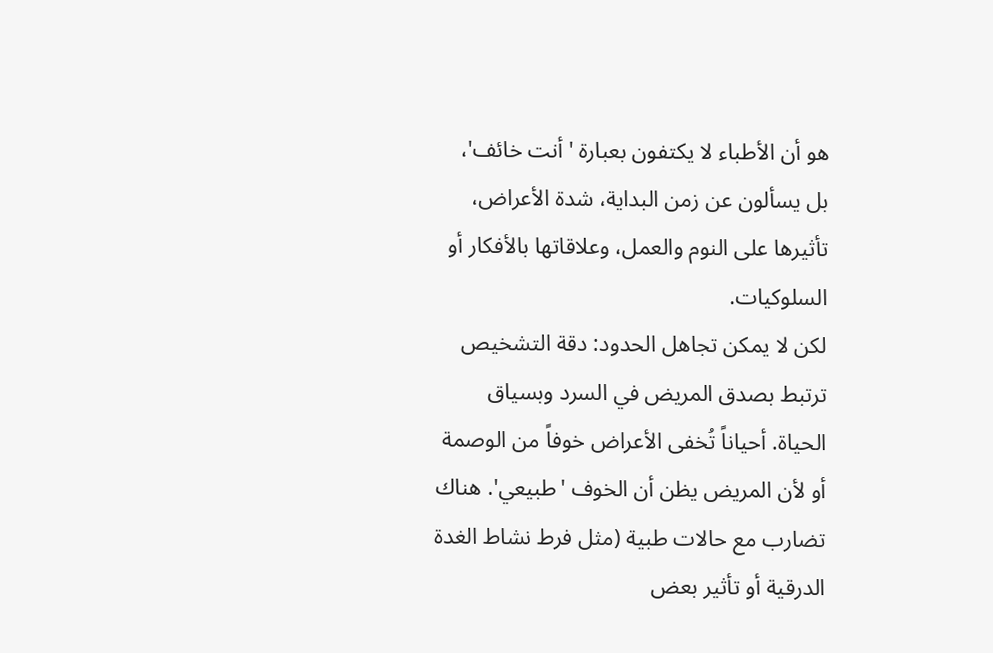هو أن الأطباء لا يكتفون بعبارة 'أنت خائف'، بل يسألون عن زمن البداية، شدة الأعراض، تأثيرها على النوم والعمل، وعلاقاتها بالأفكار أو السلوكيات.
لكن لا يمكن تجاهل الحدود: دقة التشخيص ترتبط بصدق المريض في السرد وبسياق الحياة. أحياناً تُخفى الأعراض خوفاً من الوصمة أو لأن المريض يظن أن الخوف 'طبيعي'. هناك تضارب مع حالات طبية (مثل فرط نشاط الغدة الدرقية أو تأثير بعض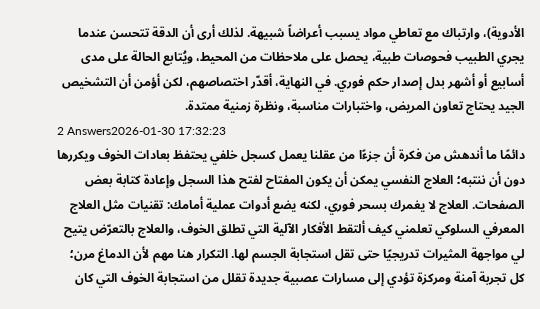الأدوية)، وارتباك مع تعاطي مواد يسبب أعراضاً شبيهة. لذلك أرى أن الدقة تتحسن عندما يجري الطبيب فحوصات طبية، يحصل على ملاحظات من المحيط، ويُتابع الحالة على مدى أسابيع أو أشهر بدل إصدار حكم فوري. في النهاية، أقدّر اختصاصهم، لكن أؤمن أن التشخيص الجيد يحتاج تعاون المريض، واختبارات مناسبة، ونظرة زمنية ممتدة.
2 Answers2026-01-30 17:32:23
دائمًا ما أندهش من فكرة أن جزءًا من عقلنا يعمل كسجل خلفي يحتفظ بعادات الخوف ويكررها دون أن ننتبه؛ العلاج النفسي يمكن أن يكون المفتاح لفتح هذا السجل وإعادة كتابة بعض الصفحات. العلاج لا يغمرك بسحر فوري، لكنه يضع أدوات عملية أمامك: تقنيات مثل العلاج المعرفي السلوكي تعلمني كيف ألتقط الأفكار الآلية التي تطلق الخوف، والعلاج بالتعرّض يتيح لي مواجهة المثيرات تدريجيًا حتى تقل استجابة الجسم لها. التكرار هنا مهم لأن الدماغ مرن؛ كل تجربة آمنة ومركزة تؤدي إلى مسارات عصبية جديدة تقلل من استجابة الخوف التي كان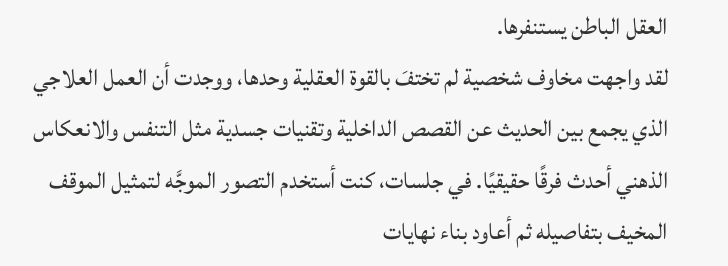العقل الباطن يستنفرها.
لقد واجهت مخاوف شخصية لم تختفَ بالقوة العقلية وحدها، ووجدت أن العمل العلاجي الذي يجمع بين الحديث عن القصص الداخلية وتقنيات جسدية مثل التنفس والانعكاس الذهني أحدث فرقًا حقيقيًا. في جلسات، كنت أستخدم التصور الموجَّه لتمثيل الموقف المخيف بتفاصيله ثم أعاود بناء نهايات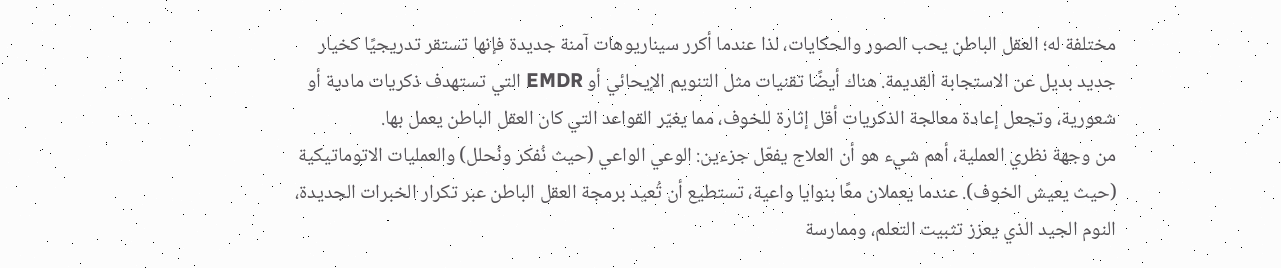مختلفة له؛ العقل الباطن يحب الصور والحكايات، لذا عندما أكرر سيناريوهات آمنة جديدة فإنها تستقر تدريجيًا كخيار جديد بديل عن الاستجابة القديمة. هناك أيضًا تقنيات مثل التنويم الإيحائي أو EMDR التي تستهدف ذكريات مادية أو شعورية، وتجعل إعادة معالجة الذكريات أقل إثارة للخوف، مما يغيّر القواعد التي كان العقل الباطن يعمل بها.
من وجهة نظري العملية، أهم شيء هو أن العلاج يفعّل جزءين: الوعي الواعي (حيث نُفكر ونُحلل) والعمليات الاتوماتيكية (حيث يعيش الخوف). عندما يعملان معًا بنوايا واعية، تستطيع أن تُعيد برمجة العقل الباطن عبر تكرار الخبرات الجديدة، النوم الجيد الذي يعزز تثبيت التعلم، وممارسة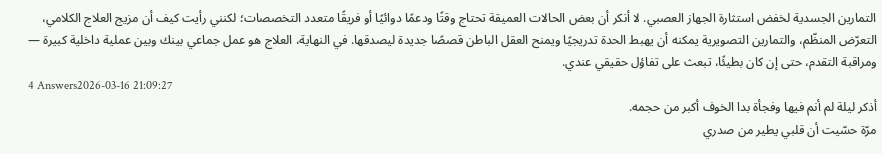التمارين الجسدية لخفض استثارة الجهاز العصبي. لا أنكر أن بعض الحالات العميقة تحتاج وقتًا ودعمًا دوائيًا أو فريقًا متعدد التخصصات؛ لكنني رأيت كيف أن مزيج العلاج الكلامي، التعرّض المنظّم، والتمارين التصويرية يمكنه أن يهبط الحدة تدريجيًا ويمنح العقل الباطن قصصًا جديدة ليصدقها. في النهاية، العلاج هو عمل جماعي بينك وبين عملية داخلية كبيرة — ومراقبة التقدم، حتى إن كان بطيئًا، تبعث على تفاؤل حقيقي عندي.
4 Answers2026-03-16 21:09:27
أذكر ليلة لم أنم فيها وفجأة بدا الخوف أكبر من حجمه.
مرّة حسّيت أن قلبي يطير من صدري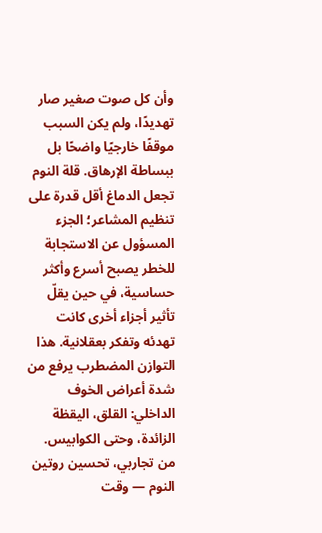وأن كل صوت صغير صار تهديدًا، ولم يكن السبب موقفًا خارجيًا واضحًا بل ببساطة الإرهاق. قلة النوم تجعل الدماغ أقل قدرة على تنظيم المشاعر؛ الجزء المسؤول عن الاستجابة للخطر يصبح أسرع وأكثر حساسية، في حين يقلّ تأثير أجزاء أخرى كانت تهدئه وتفكر بعقلانية. هذا التوازن المضطرب يرفع من شدة أعراض الخوف الداخلي: القلق، اليقظة الزائدة، وحتى الكوابيس.
من تجاربي، تحسين روتين النوم — وقت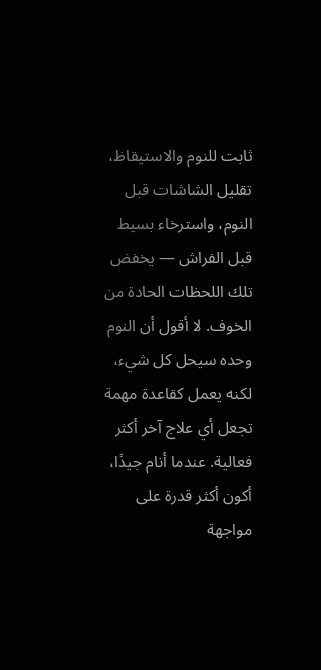ثابت للنوم والاستيقاظ، تقليل الشاشات قبل النوم، واسترخاء بسيط قبل الفراش — يخفض تلك اللحظات الحادة من الخوف. لا أقول أن النوم وحده سيحل كل شيء، لكنه يعمل كقاعدة مهمة تجعل أي علاج آخر أكثر فعالية. عندما أنام جيدًا، أكون أكثر قدرة على مواجهة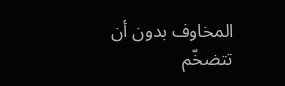المخاوف بدون أن تتضخّم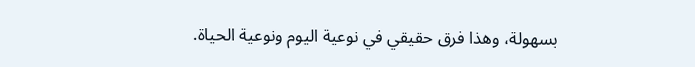بسهولة، وهذا فرق حقيقي في نوعية اليوم ونوعية الحياة.